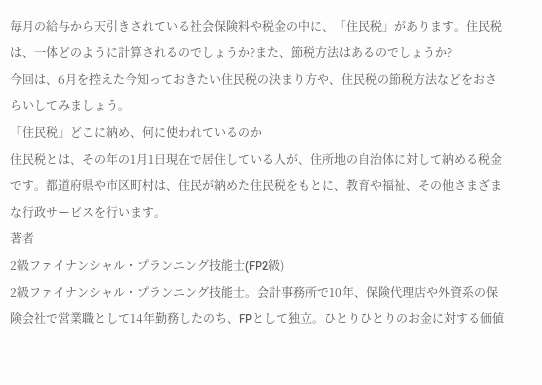毎月の給与から天引きされている社会保険料や税金の中に、「住民税」があります。住民税は、一体どのように計算されるのでしょうか?また、節税方法はあるのでしょうか?
今回は、6月を控えた今知っておきたい住民税の決まり方や、住民税の節税方法などをおさらいしてみましょう。
「住民税」どこに納め、何に使われているのか
住民税とは、その年の1月1日現在で居住している人が、住所地の自治体に対して納める税金です。都道府県や市区町村は、住民が納めた住民税をもとに、教育や福祉、その他さまざまな行政サービスを行います。
著者
2級ファイナンシャル・プランニング技能士(FP2級)
2級ファイナンシャル・プランニング技能士。会計事務所で10年、保険代理店や外資系の保険会社で営業職として14年勤務したのち、FPとして独立。ひとりひとりのお金に対する価値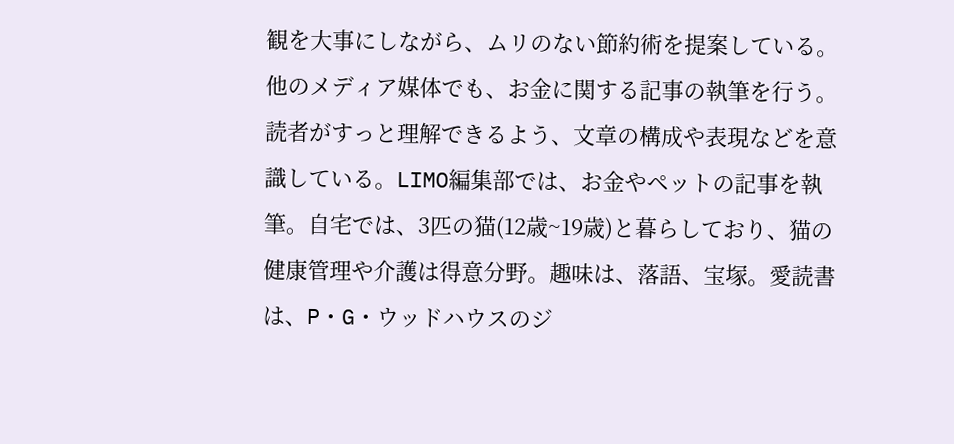観を大事にしながら、ムリのない節約術を提案している。他のメディア媒体でも、お金に関する記事の執筆を行う。読者がすっと理解できるよう、文章の構成や表現などを意識している。LIMO編集部では、お金やペットの記事を執筆。自宅では、3匹の猫(12歳~19歳)と暮らしており、猫の健康管理や介護は得意分野。趣味は、落語、宝塚。愛読書は、P・G・ウッドハウスのジ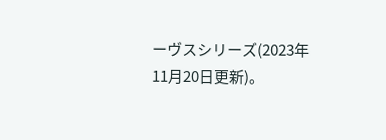ーヴスシリーズ(2023年11月20日更新)。